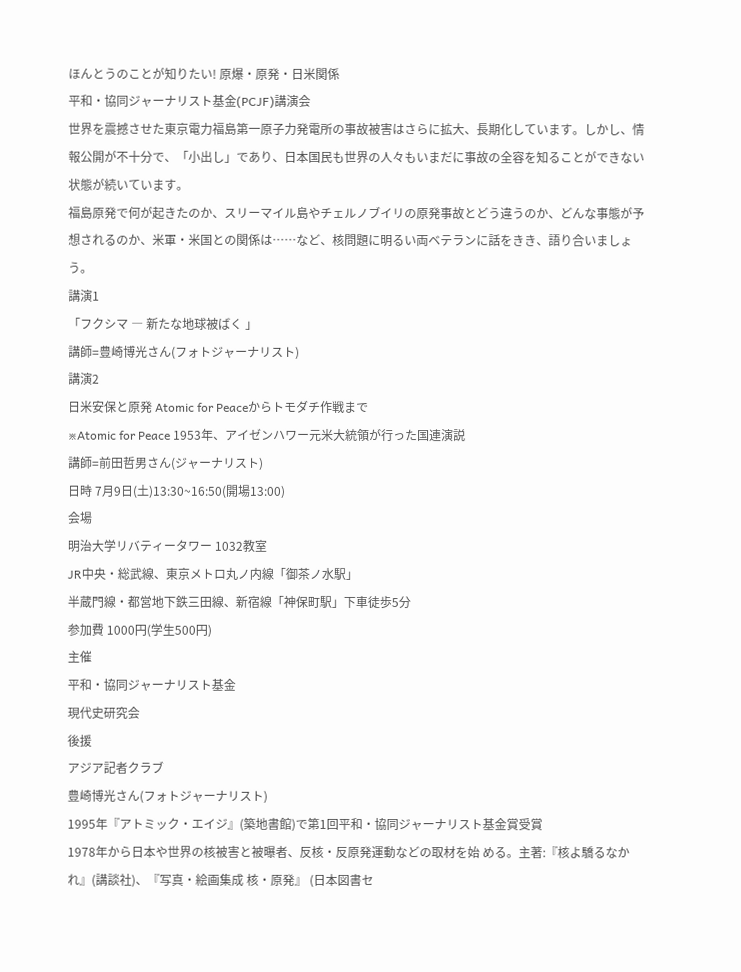ほんとうのことが知りたい! 原爆・原発・日米関係
平和・協同ジャーナリスト基金(PCJF)講演会
世界を震撼させた東京電力福島第一原子力発電所の事故被害はさらに拡大、長期化しています。しかし、情報公開が不十分で、「小出し」であり、日本国民も世界の人々もいまだに事故の全容を知ることができない状態が続いています。
福島原発で何が起きたのか、スリーマイル島やチェルノブイリの原発事故とどう違うのか、どんな事態が予想されるのか、米軍・米国との関係は……など、核問題に明るい両ベテランに話をきき、語り合いましょう。
講演1
「フクシマ ― 新たな地球被ばく 」
講師=豊崎博光さん(フォトジャーナリスト)
講演2
日米安保と原発 Atomic for Peaceからトモダチ作戦まで
※Atomic for Peace 1953年、アイゼンハワー元米大統領が行った国連演説
講師=前田哲男さん(ジャーナリスト)
日時 7月9日(土)13:30~16:50(開場13:00)
会場
明治大学リバティータワー 1032教室
JR中央・総武線、東京メトロ丸ノ内線「御茶ノ水駅」
半蔵門線・都営地下鉄三田線、新宿線「神保町駅」下車徒歩5分
参加費 1000円(学生500円)
主催
平和・協同ジャーナリスト基金
現代史研究会
後援
アジア記者クラブ
豊崎博光さん(フォトジャーナリスト)
1995年『アトミック・エイジ』(築地書館)で第1回平和・協同ジャーナリスト基金賞受賞
1978年から日本や世界の核被害と被曝者、反核・反原発運動などの取材を始 める。主著:『核よ驕るなかれ』(講談社)、『写真・絵画集成 核・原発』 (日本図書セ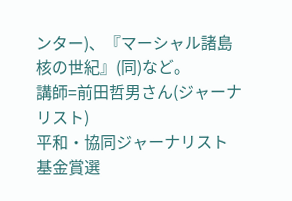ンター)、『マーシャル諸島 核の世紀』(同)など。
講師=前田哲男さん(ジャーナリスト)
平和・協同ジャーナリスト基金賞選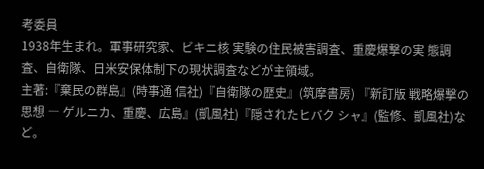考委員
1938年生まれ。軍事研究家、ビキニ核 実験の住民被害調査、重慶爆撃の実 態調査、自衛隊、日米安保体制下の現状調査などが主領域。
主著:『棄民の群島』(時事通 信社)『自衛隊の歴史』(筑摩書房) 『新訂版 戦略爆撃の思想 ― ゲルニカ、重慶、広島』(凱風社)『隠されたヒバク シャ』(監修、凱風社)など。